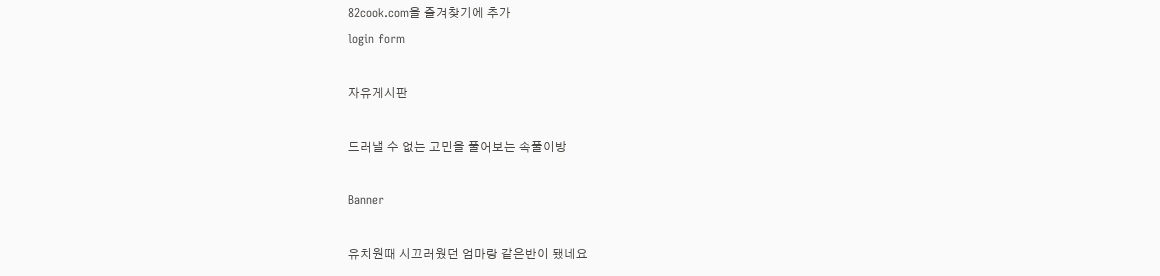82cook.com을 즐겨찾기에 추가
login form

자유게시판

드러낼 수 없는 고민을 풀어보는 속풀이방

Banner

유치원때 시끄러웠던 엄마랑 같은반이 됐네요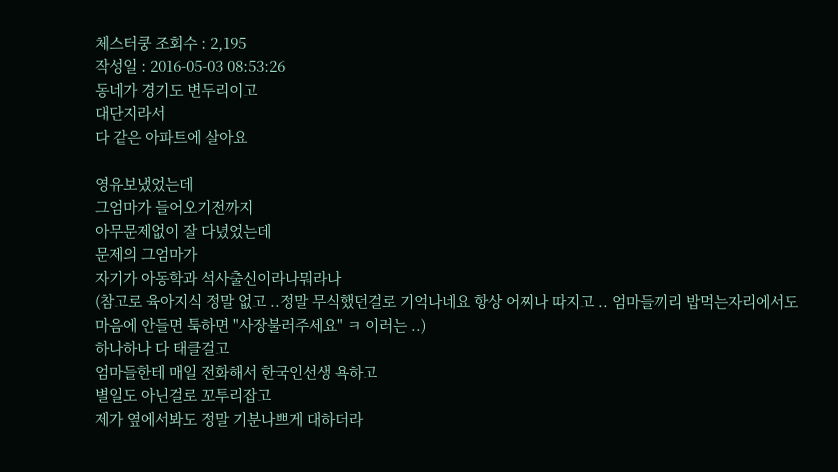체스터쿵 조회수 : 2,195
작성일 : 2016-05-03 08:53:26
동네가 경기도 변두리이고
대단지라서
다 같은 아파트에 살아요

영유보냈었는데
그엄마가 들어오기전까지
아무문제없이 잘 다녔었는데
문제의 그엄마가
자기가 아동학과 석사출신이라나뭐라나
(참고로 육아지식 정말 없고 ..정말 무식했던걸로 기억나네요 항상 어찌나 따지고 .. 엄마들끼리 밥먹는자리에서도 마음에 안들면 툭하면 "사장불러주세요" ㅋ 이러는 ..)
하나하나 다 태클걸고
엄마들한테 매일 전화해서 한국인선생 욕하고
별일도 아닌걸로 꼬투리잡고
제가 옆에서봐도 정말 기분나쁘게 대하더라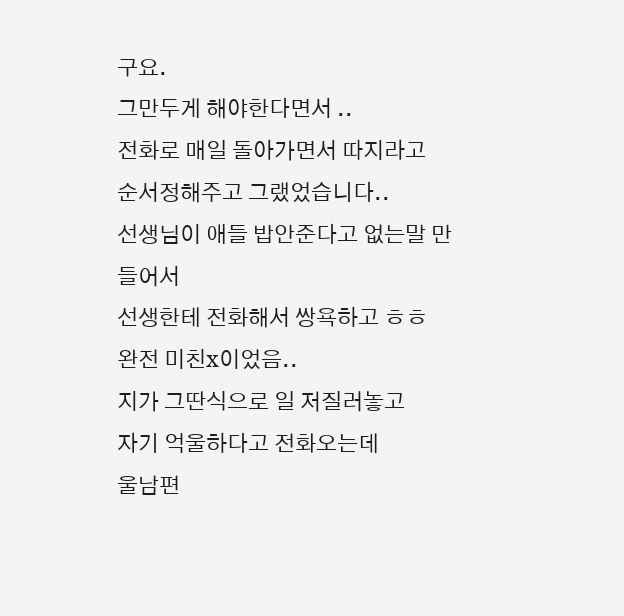구요.
그만두게 해야한다면서 ..
전화로 매일 돌아가면서 따지라고
순서정해주고 그랬었습니다..
선생님이 애들 밥안준다고 없는말 만들어서
선생한테 전화해서 쌍욕하고 ㅎㅎ
완전 미친x이었음..
지가 그딴식으로 일 저질러놓고
자기 억울하다고 전화오는데
울남편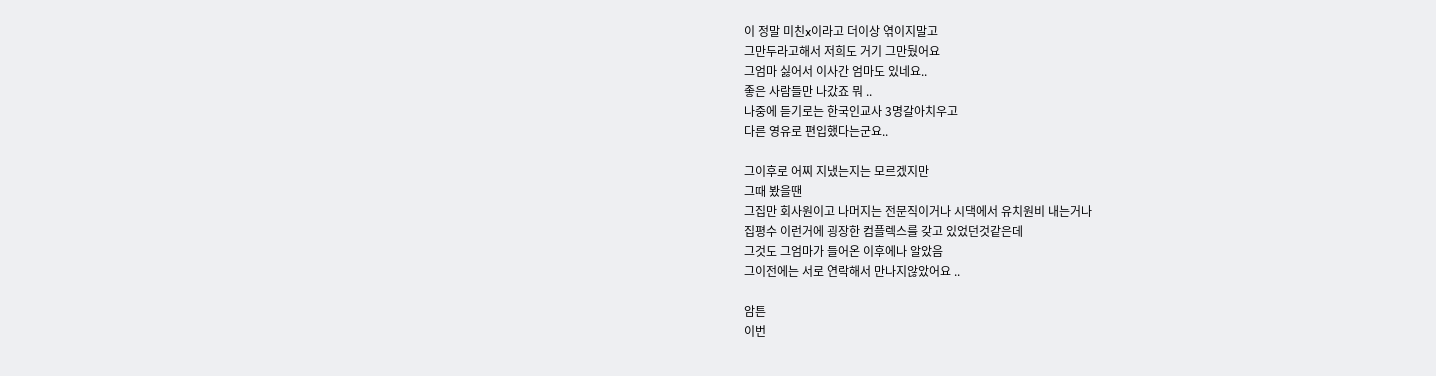이 정말 미친x이라고 더이상 엮이지말고
그만두라고해서 저희도 거기 그만뒀어요
그엄마 싫어서 이사간 엄마도 있네요..
좋은 사람들만 나갔죠 뭐 ..
나중에 듣기로는 한국인교사 3명갈아치우고
다른 영유로 편입했다는군요..

그이후로 어찌 지냈는지는 모르겠지만
그때 봤을땐
그집만 회사원이고 나머지는 전문직이거나 시댁에서 유치원비 내는거나
집평수 이런거에 굉장한 컴플렉스를 갖고 있었던것같은데
그것도 그엄마가 들어온 이후에나 알았음
그이전에는 서로 연락해서 만나지않았어요 ..

암튼
이번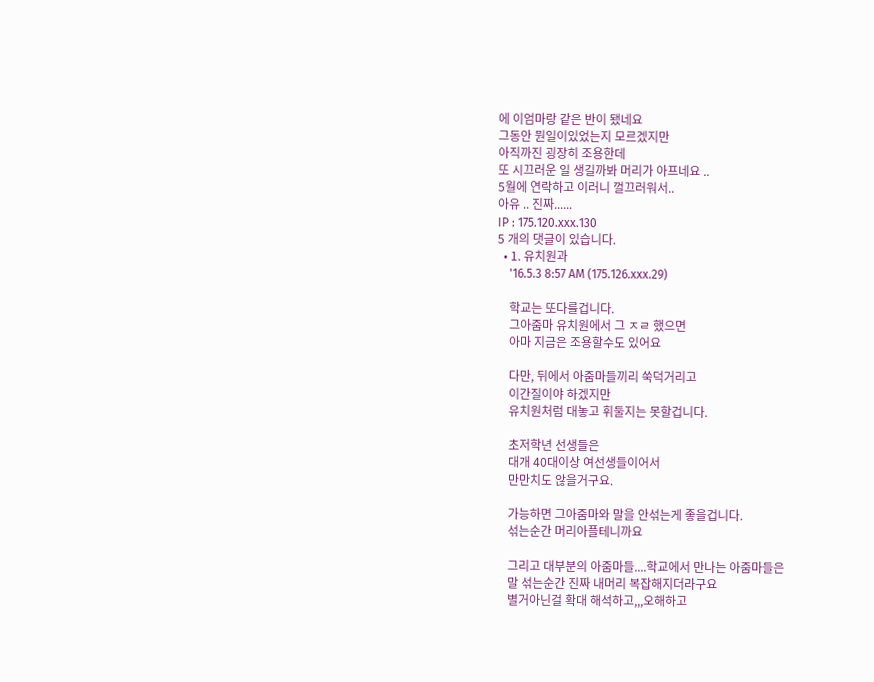에 이엄마랑 같은 반이 됐네요
그동안 뭔일이있었는지 모르겠지만
아직까진 굉장히 조용한데
또 시끄러운 일 생길까봐 머리가 아프네요 ..
5월에 연락하고 이러니 껄끄러워서..
아유 .. 진짜......
IP : 175.120.xxx.130
5 개의 댓글이 있습니다.
  • 1. 유치원과
    '16.5.3 8:57 AM (175.126.xxx.29)

    학교는 또다를겁니다.
    그아줌마 유치원에서 그 ㅈㄹ 했으면
    아마 지금은 조용할수도 있어요

    다만, 뒤에서 아줌마들끼리 쑥덕거리고
    이간질이야 하겠지만
    유치원처럼 대놓고 휘둘지는 못할겁니다.

    초저학년 선생들은
    대개 40대이상 여선생들이어서
    만만치도 않을거구요.

    가능하면 그아줌마와 말을 안섞는게 좋을겁니다.
    섞는순간 머리아플테니까요

    그리고 대부분의 아줌마들....학교에서 만나는 아줌마들은
    말 섞는순간 진짜 내머리 복잡해지더라구요
    별거아닌걸 확대 해석하고,,,오해하고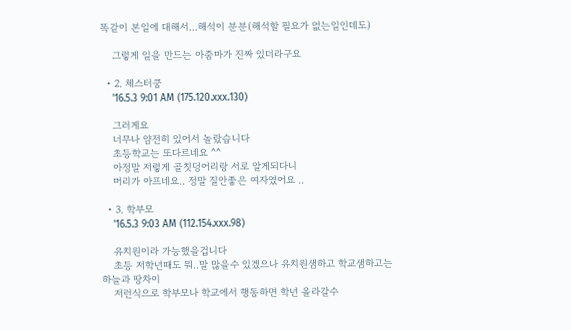똑같이 본일에 대해서...해석이 분분(해석할 필요가 없는일인데도)

    그렇게 일을 만드는 아줌마가 진짜 있더라구요

  • 2. 체스터쿵
    '16.5.3 9:01 AM (175.120.xxx.130)

    그러게요
    너무나 얌전히 있어서 놀랐습니다
    초등학교는 또다르네요 ^^
    아정말 저렇게 골칫덩어리랑 서로 알게되다니
    머리가 아프네요.. 정말 질안좋은 여자였어요 ..

  • 3. 학부모
    '16.5.3 9:03 AM (112.154.xxx.98)

    유치원이라 가능했을겁니다
    초등 저학년때도 뭐..말 많을수 있겠으나 유치원샘하고 학교샘하고는 하늘과 땅차이
    저런식으로 학부모나 학교에서 행동하면 학년 올라갈수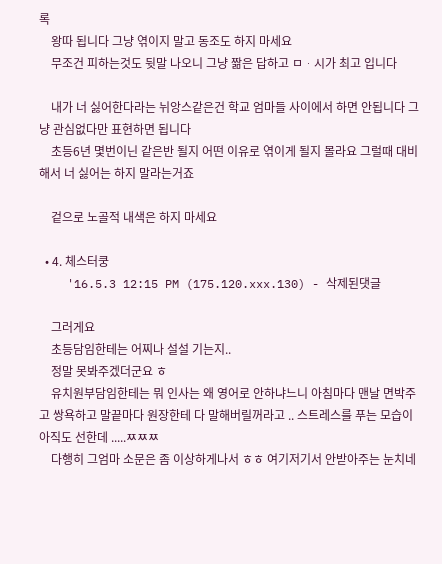록
    왕따 됩니다 그냥 엮이지 말고 동조도 하지 마세요
    무조건 피하는것도 뒷말 나오니 그냥 짦은 답하고 ㅁᆞ시가 최고 입니다

    내가 너 싫어한다라는 뉘앙스같은건 학교 엄마들 사이에서 하면 안됩니다 그냥 관심없다만 표현하면 됩니다
    초등6년 몇번이닌 같은반 될지 어떤 이유로 엮이게 될지 몰라요 그럴때 대비해서 너 싫어는 하지 말라는거죠

    겉으로 노골적 내색은 하지 마세요

  • 4. 체스터쿵
    '16.5.3 12:15 PM (175.120.xxx.130) - 삭제된댓글

    그러게요
    초등담임한테는 어찌나 설설 기는지..
    정말 못봐주겠더군요 ㅎ
    유치원부담임한테는 뭐 인사는 왜 영어로 안하냐느니 아침마다 맨날 면박주고 쌍욕하고 말끝마다 원장한테 다 말해버릴꺼라고 .. 스트레스를 푸는 모습이 아직도 선한데 .....ㅉㅉㅉ
    다행히 그엄마 소문은 좀 이상하게나서 ㅎㅎ 여기저기서 안받아주는 눈치네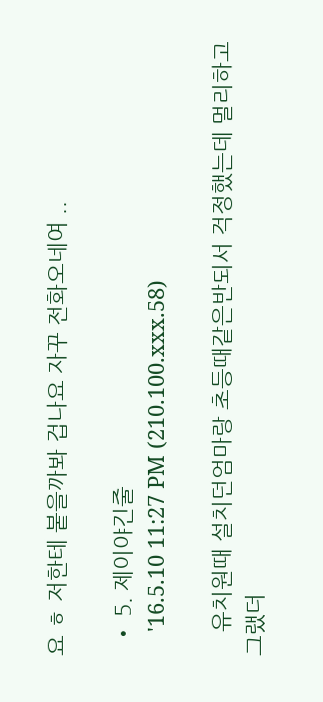요 ㅎ 저한테 붙을까봐 겁나요 자꾸 전화오네여 ..

  • 5. 제이야긴줄
    '16.5.10 11:27 PM (210.100.xxx.58)

    유치원때 설치던엄마랑 초등때같은반되서 걱정했는데 멀리하고 그랬더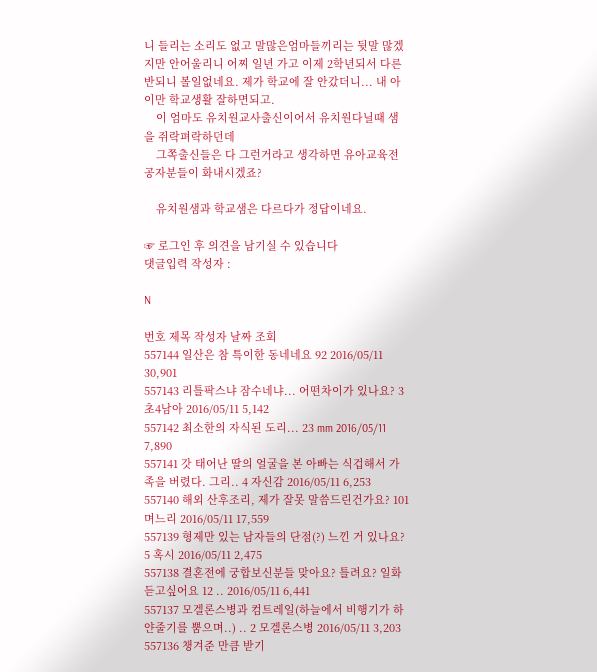니 들리는 소리도 없고 말많은엄마들끼리는 뒷말 많겠지만 안어울리니 어찌 일년 가고 이제 2학년되서 다른반되니 볼일없네요. 제가 학교에 잘 안갔더니... 내 아이만 학교생활 잘하면되고.
    이 엄마도 유치원교사출신이어서 유치원다닐때 샘을 쥐락펴락하던데
    그쪽출신들은 다 그런거라고 생각하면 유아교육전공자분들이 화내시겠죠?

    유치원샘과 학교샘은 다르다가 정답이네요.

☞ 로그인 후 의견을 남기실 수 있습니다
댓글입력 작성자 :

N

번호 제목 작성자 날짜 조회
557144 일산은 참 특이한 동네네요 92 2016/05/11 30,901
557143 리틀팍스냐 잠수네냐... 어떤차이가 있나요? 3 초4남아 2016/05/11 5,142
557142 최소한의 자식된 도리... 23 mm 2016/05/11 7,890
557141 갓 태어난 딸의 얼굴을 본 아빠는 식겁해서 가족을 버렸다. 그리.. 4 자신감 2016/05/11 6,253
557140 해외 산후조리, 제가 잘못 말씀드린건가요? 101 며느리 2016/05/11 17,559
557139 형제만 있는 남자들의 단점(?) 느낀 거 있나요? 5 혹시 2016/05/11 2,475
557138 결혼전에 궁합보신분들 맞아요? 틀려요? 일화 듣고싶어요 12 .. 2016/05/11 6,441
557137 모겔론스병과 컴트레일(하늘에서 비행기가 하얀줄기를 뿜으며..) .. 2 모겔론스병 2016/05/11 3,203
557136 챙겨준 만큼 받기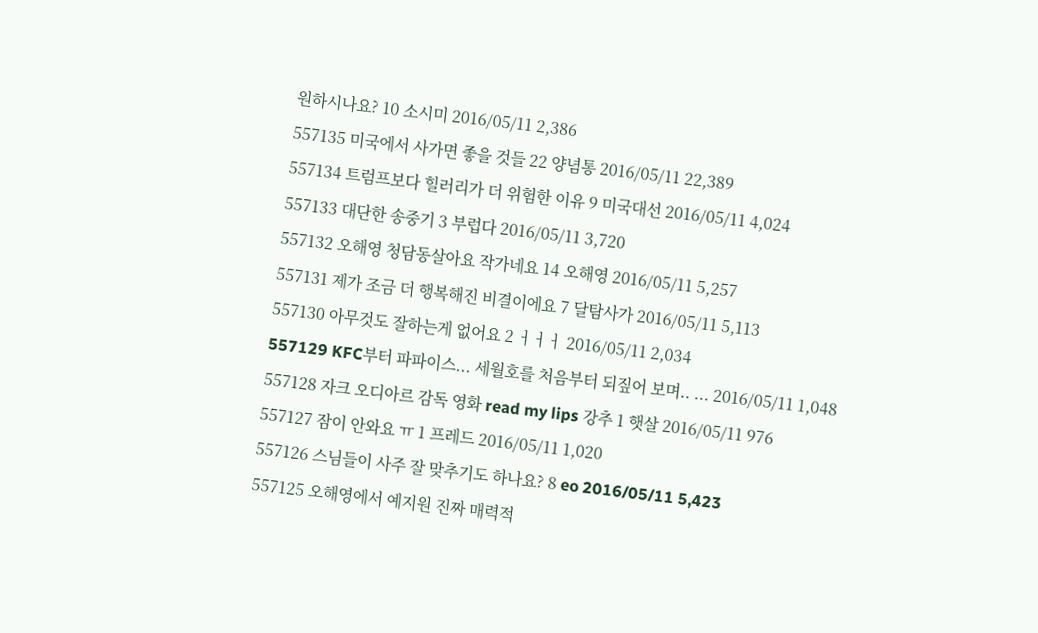원하시나요? 10 소시미 2016/05/11 2,386
557135 미국에서 사가면 좋을 것들 22 양념통 2016/05/11 22,389
557134 트럼프보다 힐러리가 더 위험한 이유 9 미국대선 2016/05/11 4,024
557133 대단한 송중기 3 부럽다 2016/05/11 3,720
557132 오해영 청담동살아요 작가네요 14 오해영 2016/05/11 5,257
557131 제가 조금 더 행복해진 비결이에요 7 달탐사가 2016/05/11 5,113
557130 아무것도 잘하는게 없어요 2 ㅓㅓㅓ 2016/05/11 2,034
557129 KFC부터 파파이스... 세월호를 처음부터 되짚어 보며.. ... 2016/05/11 1,048
557128 자크 오디아르 감독 영화 read my lips 강추 1 햇살 2016/05/11 976
557127 잠이 안와요 ㅠ 1 프레드 2016/05/11 1,020
557126 스님들이 사주 잘 맞추기도 하나요? 8 eo 2016/05/11 5,423
557125 오해영에서 예지원 진짜 매력적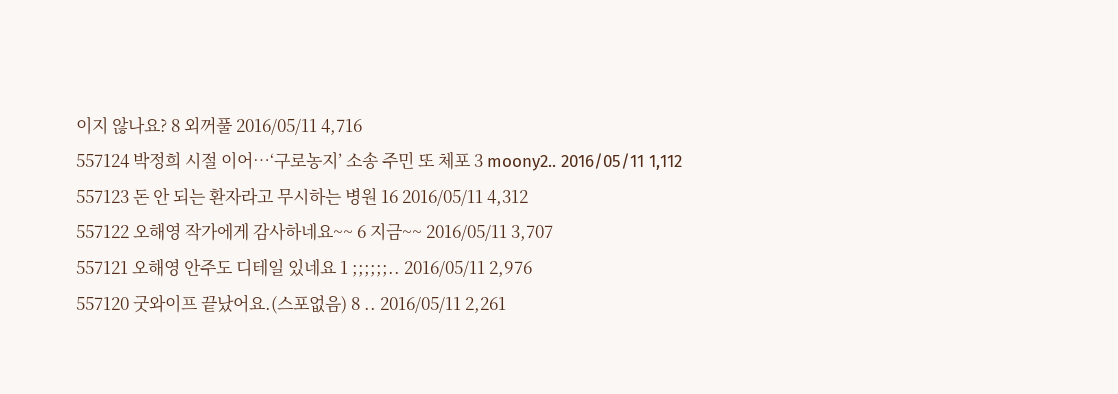이지 않나요? 8 외꺼풀 2016/05/11 4,716
557124 박정희 시절 이어…‘구로농지’ 소송 주민 또 체포 3 moony2.. 2016/05/11 1,112
557123 돈 안 되는 환자라고 무시하는 병원 16 2016/05/11 4,312
557122 오해영 작가에게 감사하네요~~ 6 지금~~ 2016/05/11 3,707
557121 오해영 안주도 디테일 있네요 1 ;;;;;;.. 2016/05/11 2,976
557120 굿와이프 끝났어요.(스포없음) 8 .. 2016/05/11 2,261